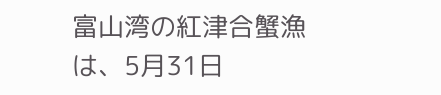富山湾の紅津合蟹漁は、5月31日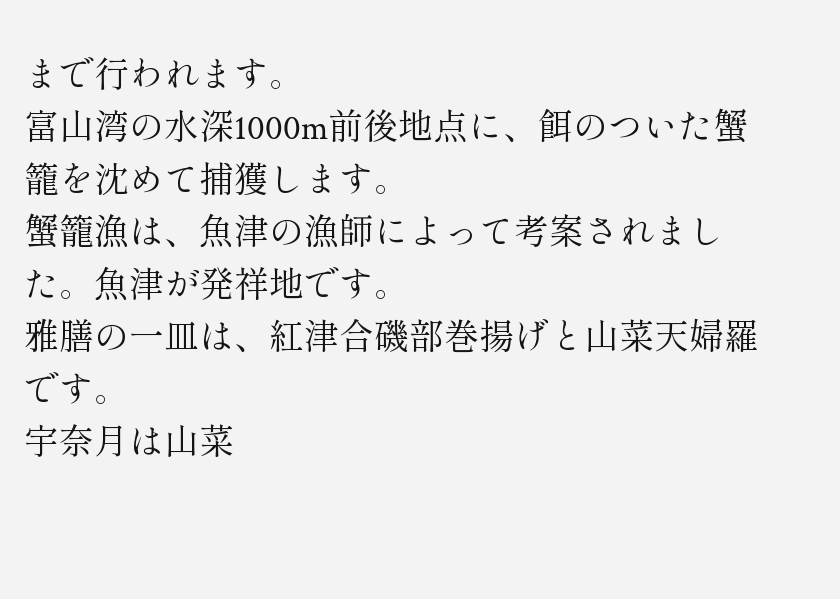まで行われます。
富山湾の水深1000m前後地点に、餌のついた蟹籠を沈めて捕獲します。
蟹籠漁は、魚津の漁師によって考案されました。魚津が発祥地です。
雅膳の一皿は、紅津合磯部巻揚げと山菜天婦羅です。
宇奈月は山菜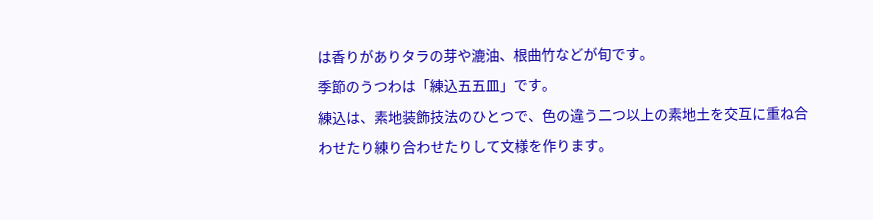は香りがありタラの芽や漉油、根曲竹などが旬です。
季節のうつわは「練込五五皿」です。
練込は、素地装飾技法のひとつで、色の違う二つ以上の素地土を交互に重ね合わせたり練り合わせたりして文様を作ります。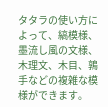タタラの使い方によって、縞模様、墨流し風の文様、木理文、木目、鶉手などの複雑な模様ができます。